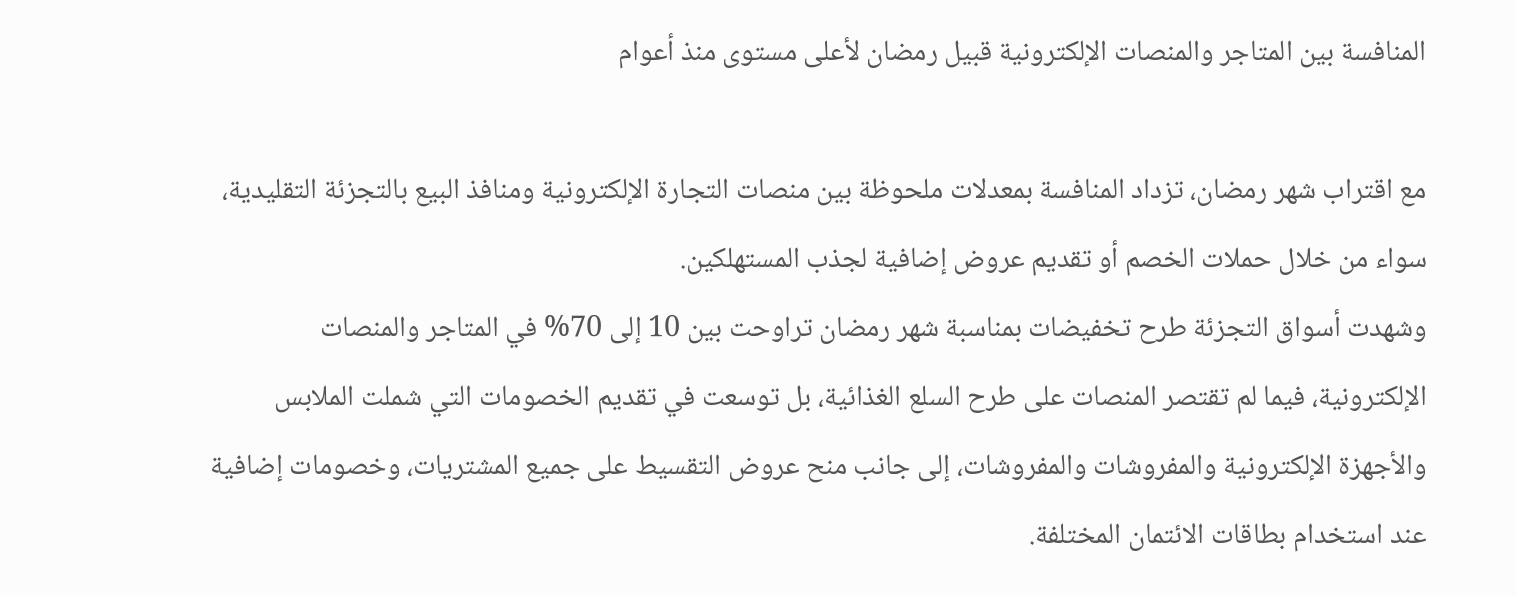المنافسة بين المتاجر والمنصات الإلكترونية قبيل رمضان لأعلى مستوى منذ أعوام

مع اقتراب شهر رمضان، تزداد المنافسة بمعدلات ملحوظة بين منصات التجارة الإلكترونية ومنافذ البيع بالتجزئة التقليدية، سواء من خلال حملات الخصم أو تقديم عروض إضافية لجذب المستهلكين.
وشهدت أسواق التجزئة طرح تخفيضات بمناسبة شهر رمضان تراوحت بين 10 إلى 70% في المتاجر والمنصات الإلكترونية، فيما لم تقتصر المنصات على طرح السلع الغذائية، بل توسعت في تقديم الخصومات التي شملت الملابس والأجهزة الإلكترونية والمفروشات والمفروشات، إلى جانب منح عروض التقسيط على جميع المشتريات، وخصومات إضافية عند استخدام بطاقات الائتمان المختلفة.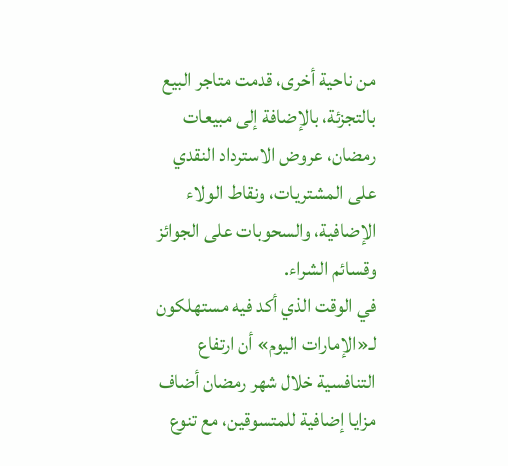من ناحية أخرى، قدمت متاجر البيع بالتجزئة، بالإضافة إلى مبيعات رمضان، عروض الاسترداد النقدي على المشتريات، ونقاط الولاء الإضافية، والسحوبات على الجوائز وقسائم الشراء.
في الوقت الذي أكد فيه مستهلكون لـ«الإمارات اليوم» أن ارتفاع التنافسية خلال شهر رمضان أضاف مزايا إضافية للمتسوقين، مع تنوع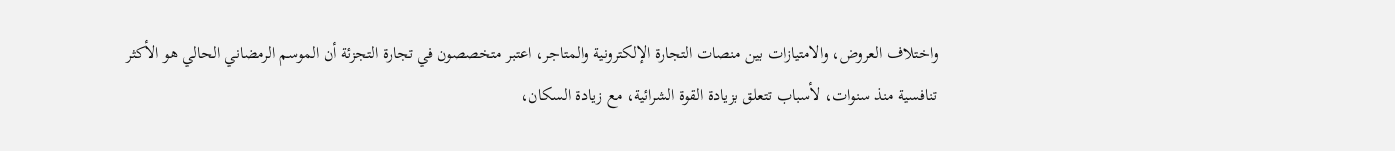واختلاف العروض، والامتيازات بين منصات التجارة الإلكترونية والمتاجر، اعتبر متخصصون في تجارة التجزئة أن الموسم الرمضاني الحالي هو الأكثر تنافسية منذ سنوات، لأسباب تتعلق بزيادة القوة الشرائية، مع زيادة السكان،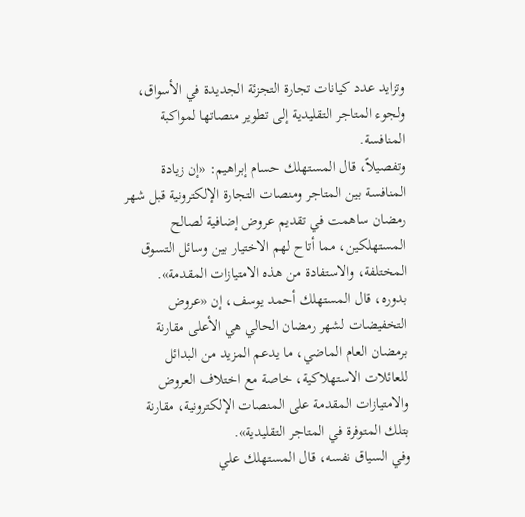وتزايد عدد كيانات تجارة التجزئة الجديدة في الأسواق، ولجوء المتاجر التقليدية إلى تطوير منصاتها لمواكبة المنافسة.
وتفصيلاً، قال المستهلك حسام إبراهيم: «إن زيادة المنافسة بين المتاجر ومنصات التجارة الإلكترونية قبل شهر رمضان ساهمت في تقديم عروض إضافية لصالح المستهلكين، مما أتاح لهم الاختيار بين وسائل التسوق المختلفة، والاستفادة من هذه الامتيازات المقدمة».
بدوره، قال المستهلك أحمد يوسف، إن «عروض التخفيضات لشهر رمضان الحالي هي الأعلى مقارنة برمضان العام الماضي، ما يدعم المزيد من البدائل للعائلات الاستهلاكية، خاصة مع اختلاف العروض والامتيازات المقدمة على المنصات الإلكترونية، مقارنة بتلك المتوفرة في المتاجر التقليدية».
وفي السياق نفسه، قال المستهلك علي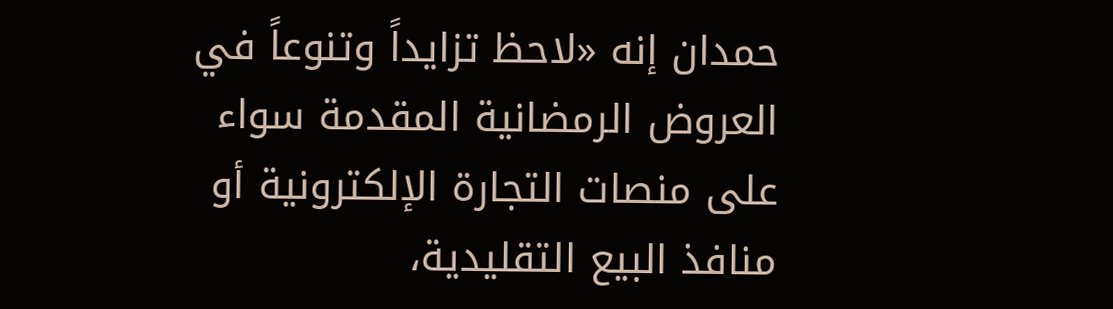حمدان إنه «لاحظ تزايداً وتنوعاً في العروض الرمضانية المقدمة سواء على منصات التجارة الإلكترونية أو منافذ البيع التقليدية،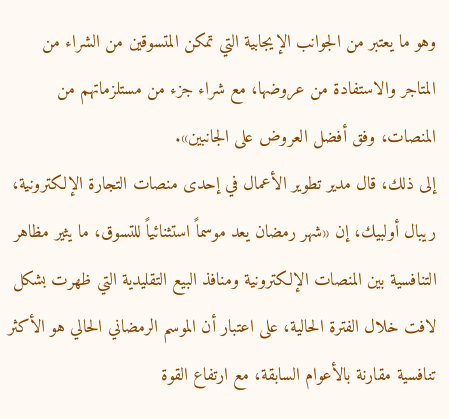وهو ما يعتبر من الجوانب الإيجابية التي تمكن المتسوقين من الشراء من المتاجر والاستفادة من عروضها، مع شراء جزء من مستلزماتهم من المنصات، وفق أفضل العروض على الجانبين».
إلى ذلك، قال مدير تطوير الأعمال في إحدى منصات التجارة الإلكترونية، ريبال أولبيك، إن «شهر رمضان يعد موسماً استثنائياً للتسوق، ما يثير مظاهر التنافسية بين المنصات الإلكترونية ومنافذ البيع التقليدية التي ظهرت بشكل لافت خلال الفترة الحالية، على اعتبار أن الموسم الرمضاني الحالي هو الأكثر تنافسية مقارنة بالأعوام السابقة، مع ارتفاع القوة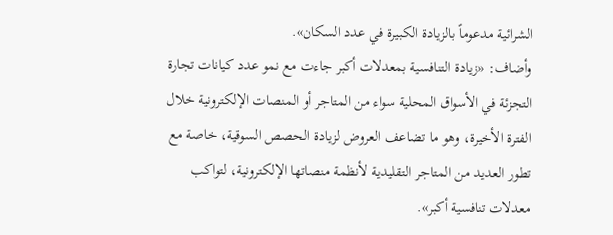الشرائية مدعوماً بالزيادة الكبيرة في عدد السكان».
وأضاف: «زيادة التنافسية بمعدلات أكبر جاءت مع نمو عدد كيانات تجارة التجزئة في الأسواق المحلية سواء من المتاجر أو المنصات الإلكترونية خلال الفترة الأخيرة، وهو ما تضاعف العروض لزيادة الحصص السوقية، خاصة مع تطور العديد من المتاجر التقليدية لأنظمة منصاتها الإلكترونية، لتواكب معدلات تنافسية أكبر».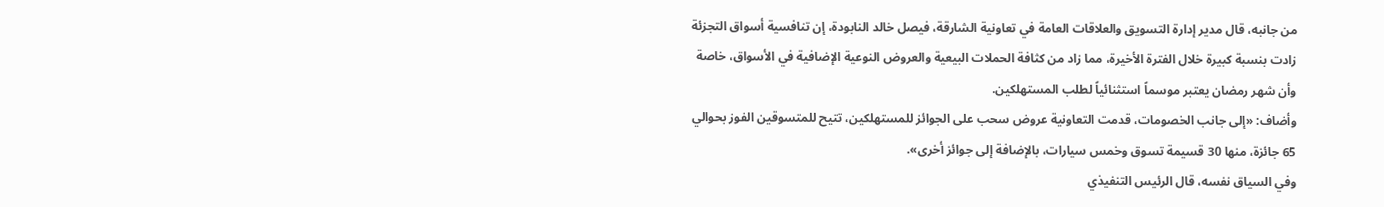من جانبه، قال مدير إدارة التسويق والعلاقات العامة في تعاونية الشارقة، فيصل خالد النابودة، إن تنافسية أسواق التجزئة زادت بنسبة كبيرة خلال الفترة الأخيرة، مما زاد من كثافة الحملات البيعية والعروض النوعية الإضافية في الأسواق، خاصة وأن شهر رمضان يعتبر موسماً استثنائياً لطلب المستهلكين.
وأضاف: «إلى جانب الخصومات، قدمت التعاونية عروض سحب على الجوائز للمستهلكين، تتيح للمتسوقين الفوز بحوالي 65 جائزة، منها 30 قسيمة تسوق وخمس سيارات، بالإضافة إلى جوائز أخرى».
وفي السياق نفسه، قال الرئيس التنفيذي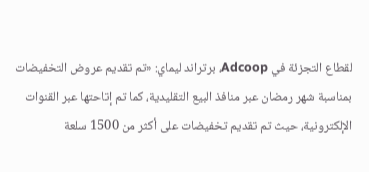لقطاع التجزئة في Adcoop، برتراند ليماي: «تم تقديم عروض التخفيضات بمناسبة شهر رمضان عبر منافذ البيع التقليدية، كما تم إتاحتها عبر القنوات الإلكترونية، حيث تم تقديم تخفيضات على أكثر من 1500 سلعة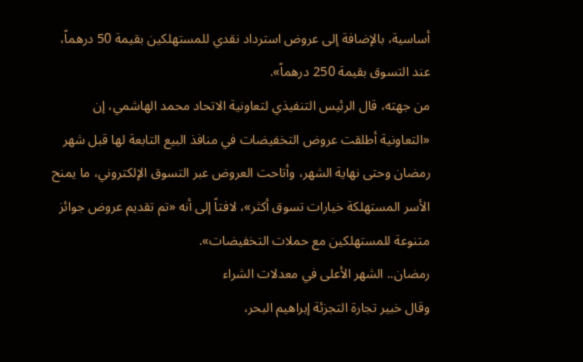أساسية، بالإضافة إلى عروض استرداد نقدي للمستهلكين بقيمة 50 درهماً، عند التسوق بقيمة 250 درهماً».
من جهته، قال الرئيس التنفيذي لتعاونية الاتحاد محمد الهاشمي، إن «التعاونية أطلقت عروض التخفيضات في منافذ البيع التابعة لها قبل شهر رمضان وحتى نهاية الشهر، وأتاحت العروض عبر التسوق الإلكتروني، ما يمنح الأسر المستهلكة خيارات تسوق أكثر»، لافتاً إلى أنه «تم تقديم عروض جوائز متنوعة للمستهلكين مع حملات التخفيضات».
رمضان.. الشهر الأعلى في معدلات الشراء
وقال خبير تجارة التجزئة إبراهيم البحر،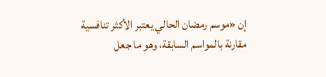إن «موسم رمضان الحالي يعتبر الأكثر تنافسية مقارنة بالمواسم السابقة، وهو ما جعل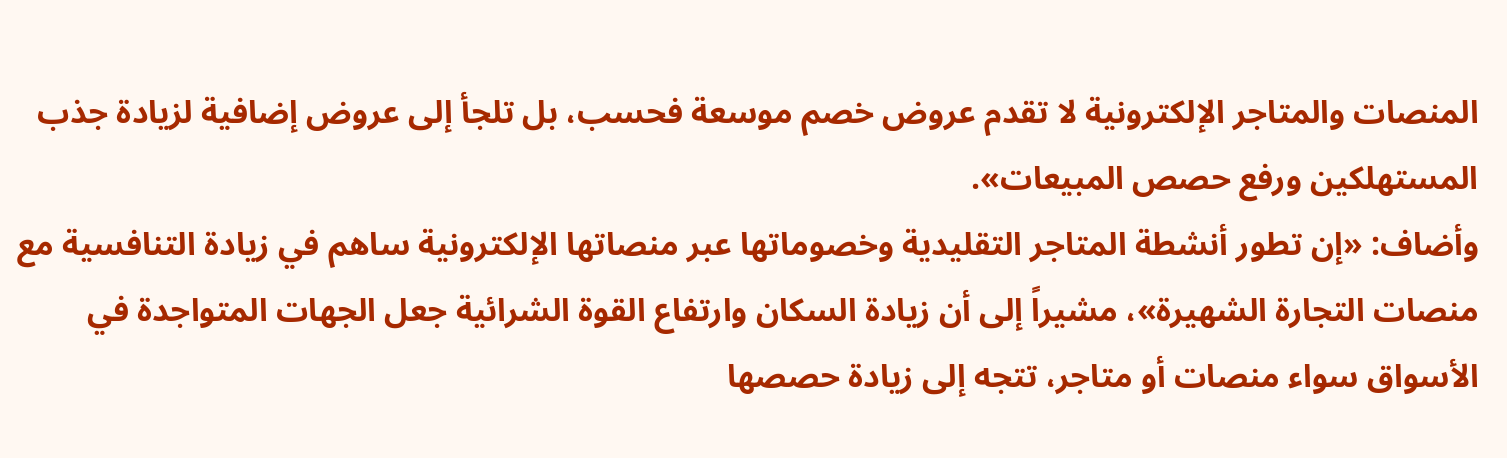المنصات والمتاجر الإلكترونية لا تقدم عروض خصم موسعة فحسب، بل تلجأ إلى عروض إضافية لزيادة جذب المستهلكين ورفع حصص المبيعات».
وأضاف: «إن تطور أنشطة المتاجر التقليدية وخصوماتها عبر منصاتها الإلكترونية ساهم في زيادة التنافسية مع منصات التجارة الشهيرة»، مشيراً إلى أن زيادة السكان وارتفاع القوة الشرائية جعل الجهات المتواجدة في الأسواق سواء منصات أو متاجر، تتجه إلى زيادة حصصها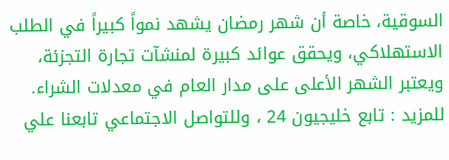السوقية، خاصة أن شهر رمضان يشهد نمواً كبيراً في الطلب الاستهلاكي، ويحقق عوائد كبيرة لمنشآت تجارة التجزئة، ويعتبر الشهر الأعلى على مدار العام في معدلات الشراء.
للمزيد : تابع خليجيون 24 ، وللتواصل الاجتماعي تابعنا علي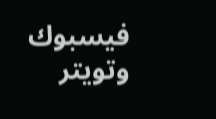فيسبوك وتويتر